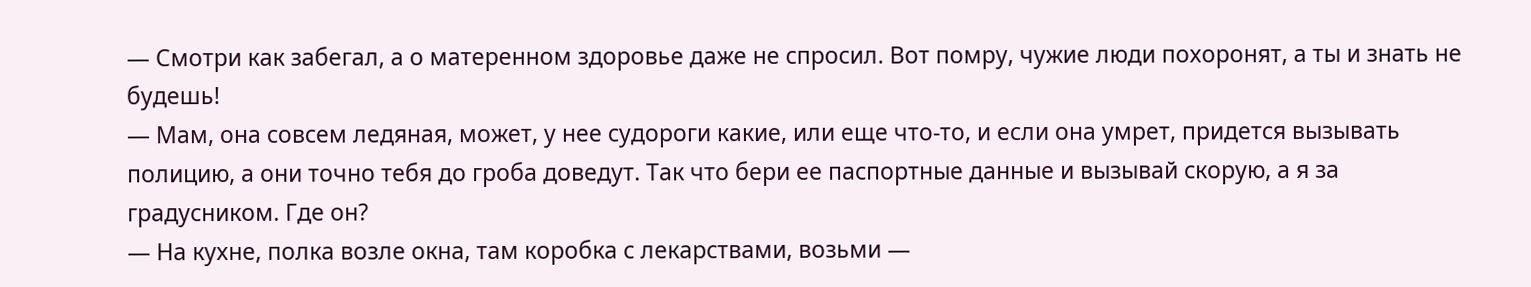— Смотри как забегал, а о матеренном здоровье даже не спросил. Вот помру, чужие люди похоронят, а ты и знать не будешь!
— Мам, она совсем ледяная, может, у нее судороги какие, или еще что-то, и если она умрет, придется вызывать полицию, а они точно тебя до гроба доведут. Так что бери ее паспортные данные и вызывай скорую, а я за градусником. Где он?
— На кухне, полка возле окна, там коробка с лекарствами, возьми —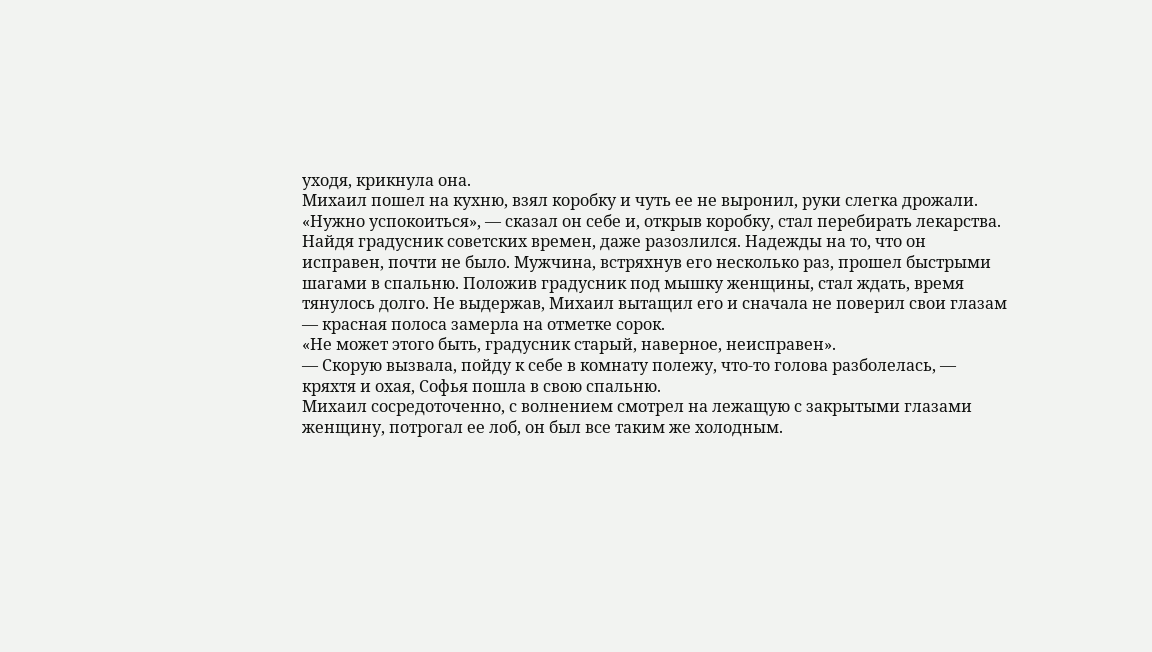уходя, крикнула она.
Михаил пошел на кухню, взял коробку и чуть ее не выронил, руки слегка дрожали.
«Нужно успокоиться», — сказал он себе и, открыв коробку, стал перебирать лекарства. Найдя градусник советских времен, даже разозлился. Надежды на то, что он исправен, почти не было. Мужчина, встряхнув его несколько раз, прошел быстрыми шагами в спальню. Положив градусник под мышку женщины, стал ждать, время тянулось долго. Не выдержав, Михаил вытащил его и сначала не поверил свои глазам — красная полоса замерла на отметке сорок.
«Не может этого быть, градусник старый, наверное, неисправен».
— Скорую вызвала, пойду к себе в комнату полежу, что-то голова разболелась, — кряхтя и охая, Софья пошла в свою спальню.
Михаил сосредоточенно, с волнением смотрел на лежащую с закрытыми глазами женщину, потрогал ее лоб, он был все таким же холодным.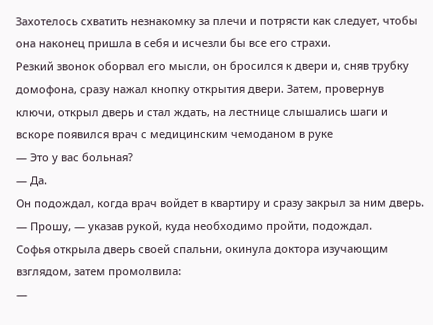Захотелось схватить незнакомку за плечи и потрясти как следует, чтобы она наконец пришла в себя и исчезли бы все его страхи.
Резкий звонок оборвал его мысли, он бросился к двери и, сняв трубку домофона, сразу нажал кнопку открытия двери. Затем, провернув ключи, открыл дверь и стал ждать, на лестнице слышались шаги и вскоре появился врач с медицинским чемоданом в руке
— Это у вас больная?
— Да.
Он подождал, когда врач войдет в квартиру и сразу закрыл за ним дверь.
— Прошу, — указав рукой, куда необходимо пройти, подождал.
Софья открыла дверь своей спальни, окинула доктора изучающим взглядом, затем промолвила:
—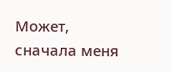Может, сначала меня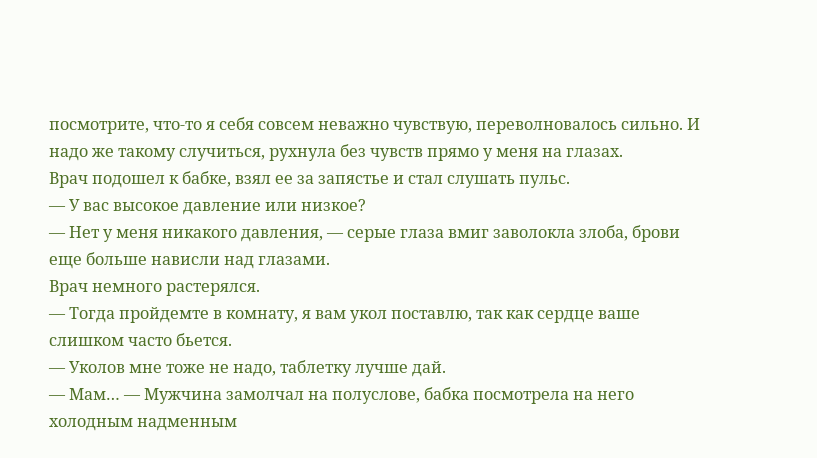посмотрите, что-то я себя совсем неважно чувствую, переволновалось сильно. И надо же такому случиться, рухнула без чувств прямо у меня на глазах.
Врач подошел к бабке, взял ее за запястье и стал слушать пульс.
— У вас высокое давление или низкое?
— Нет у меня никакого давления, — серые глаза вмиг заволокла злоба, брови еще больше нависли над глазами.
Врач немного растерялся.
— Тогда пройдемте в комнату, я вам укол поставлю, так как сердце ваше слишком часто бьется.
— Уколов мне тоже не надо, таблетку лучше дай.
— Мам… — Мужчина замолчал на полуслове, бабка посмотрела на него холодным надменным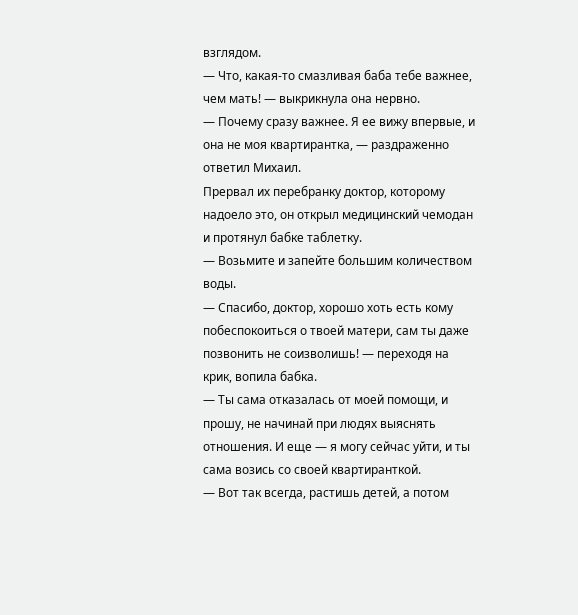взглядом.
— Что, какая-то смазливая баба тебе важнее, чем мать! — выкрикнула она нервно.
— Почему сразу важнее. Я ее вижу впервые, и она не моя квартирантка, — раздраженно ответил Михаил.
Прервал их перебранку доктор, которому надоело это, он открыл медицинский чемодан и протянул бабке таблетку.
— Возьмите и запейте большим количеством воды.
— Спасибо, доктор, хорошо хоть есть кому побеспокоиться о твоей матери, сам ты даже позвонить не соизволишь! — переходя на крик, вопила бабка.
— Ты сама отказалась от моей помощи, и прошу, не начинай при людях выяснять отношения. И еще — я могу сейчас уйти, и ты сама возись со своей квартиранткой.
— Вот так всегда, растишь детей, а потом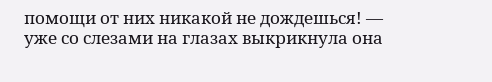помощи от них никакой не дождешься! — уже со слезами на глазах выкрикнула она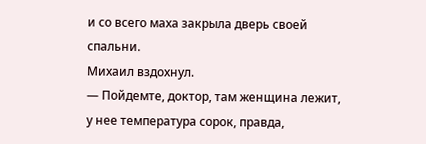и со всего маха закрыла дверь своей спальни.
Михаил вздохнул.
— Пойдемте, доктор, там женщина лежит, у нее температура сорок, правда,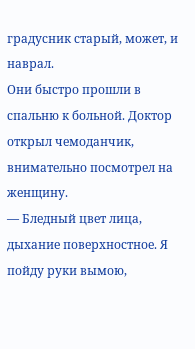градусник старый, может, и наврал.
Они быстро прошли в спальню к больной. Доктор открыл чемоданчик, внимательно посмотрел на женщину.
— Бледный цвет лица, дыхание поверхностное. Я пойду руки вымою,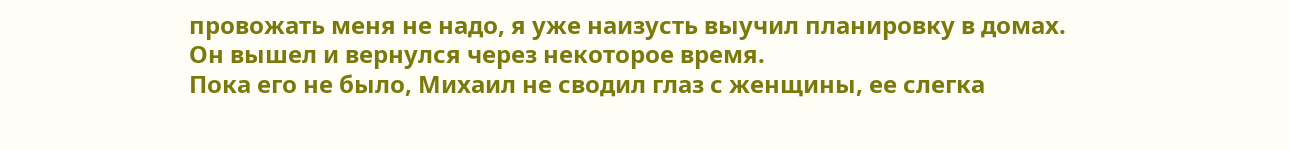провожать меня не надо, я уже наизусть выучил планировку в домах.
Он вышел и вернулся через некоторое время.
Пока его не было, Михаил не сводил глаз с женщины, ее слегка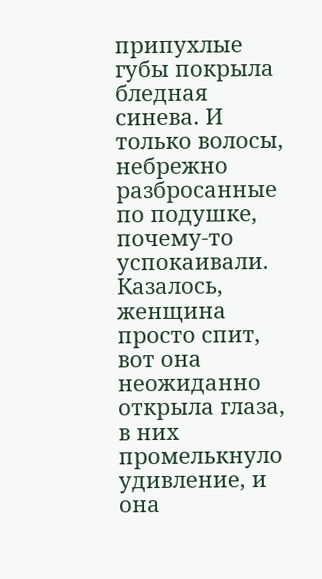припухлые губы покрыла бледная синева. И только волосы, небрежно разбросанные по подушке, почему-то успокаивали. Казалось, женщина просто спит, вот она неожиданно открыла глаза, в них промелькнуло удивление, и она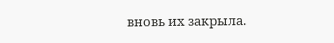вновь их закрыла.